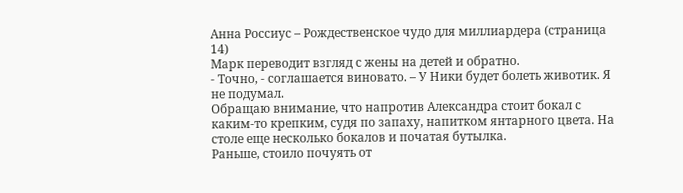Анна Россиус – Рождественское чудо для миллиардера (страница 14)
Марк переводит взгляд с жены на детей и обратно.
- Точно, - соглашается виновато. – У Ники будет болеть животик. Я не подумал.
Обращаю внимание, что напротив Александра стоит бокал с каким-то крепким, судя по запаху, напитком янтарного цвета. На столе еще несколько бокалов и початая бутылка.
Раньше, стоило почуять от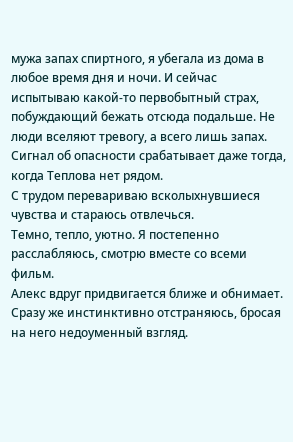мужа запах спиртного, я убегала из дома в любое время дня и ночи. И сейчас испытываю какой-то первобытный страх, побуждающий бежать отсюда подальше. Не люди вселяют тревогу, а всего лишь запах. Сигнал об опасности срабатывает даже тогда, когда Теплова нет рядом.
С трудом перевариваю всколыхнувшиеся чувства и стараюсь отвлечься.
Темно, тепло, уютно. Я постепенно расслабляюсь, смотрю вместе со всеми фильм.
Алекс вдруг придвигается ближе и обнимает.
Сразу же инстинктивно отстраняюсь, бросая на него недоуменный взгляд.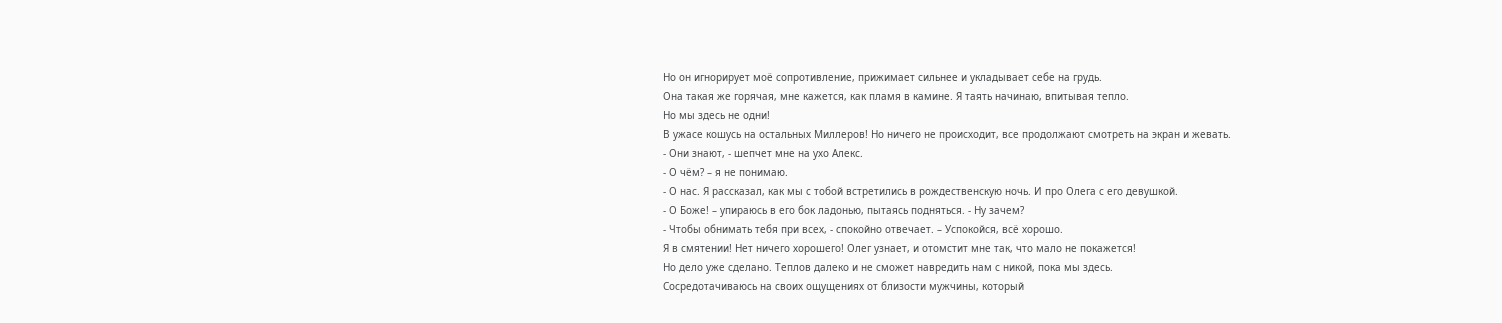Но он игнорирует моё сопротивление, прижимает сильнее и укладывает себе на грудь.
Она такая же горячая, мне кажется, как пламя в камине. Я таять начинаю, впитывая тепло.
Но мы здесь не одни!
В ужасе кошусь на остальных Миллеров! Но ничего не происходит, все продолжают смотреть на экран и жевать.
- Они знают, - шепчет мне на ухо Алекс.
- О чём? – я не понимаю.
- О нас. Я рассказал, как мы с тобой встретились в рождественскую ночь. И про Олега с его девушкой.
- О Боже! – упираюсь в его бок ладонью, пытаясь подняться. - Ну зачем?
- Чтобы обнимать тебя при всех, - спокойно отвечает. – Успокойся, всё хорошо.
Я в смятении! Нет ничего хорошего! Олег узнает, и отомстит мне так, что мало не покажется!
Но дело уже сделано. Теплов далеко и не сможет навредить нам с никой, пока мы здесь.
Сосредотачиваюсь на своих ощущениях от близости мужчины, который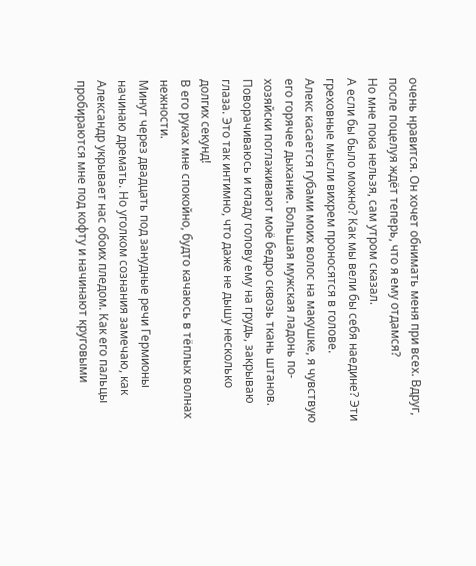очень нравится. Он хочет обнимать меня при всех. Вдруг, после поцелуя ждёт теперь, что я ему отдамся?
Но мне пока нельзя, сам утром сказал.
А если бы было можно? Как мы вели бы себя наедине? Эти греховные мысли вихрем проносятся в голове.
Алекс касается губами моих волос на макушке, я чувствую его горячее дыхание. Большая мужская ладонь по-хозяйски поглаживают моё бедро сквозь ткань штанов.
Поворачиваюсь и кладу голову ему на грудь, закрываю глаза. Это так интимно, что даже не дышу несколько долгих секунд!
В его руках мне спокойно, будто качаюсь в тёплых волнах нежности.
Минут через двадцать под занудные речи Гермионы начинаю дремать. Но уголком сознания замечаю, как Александр укрывает нас обоих пледом. Как его пальцы пробираются мне под кофту и начинают круговыми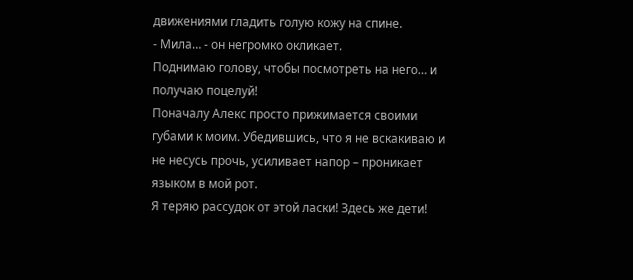движениями гладить голую кожу на спине.
- Мила… - он негромко окликает.
Поднимаю голову, чтобы посмотреть на него… и получаю поцелуй!
Поначалу Алекс просто прижимается своими губами к моим. Убедившись, что я не вскакиваю и не несусь прочь, усиливает напор – проникает языком в мой рот.
Я теряю рассудок от этой ласки! Здесь же дети!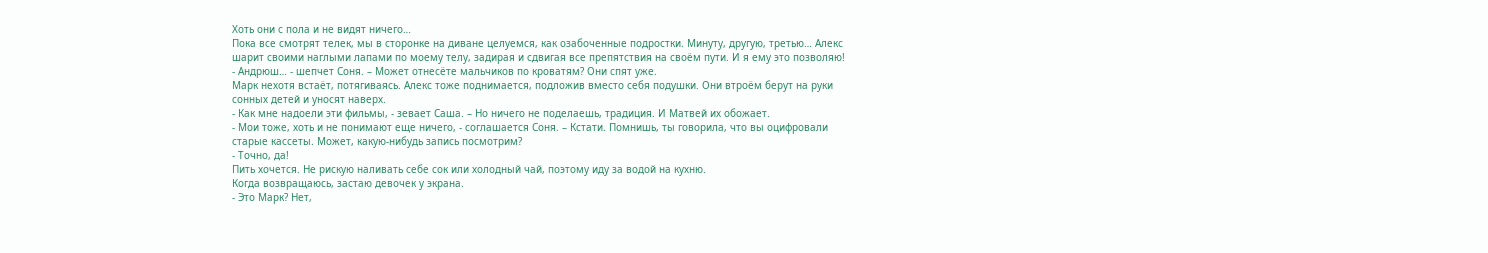Хоть они с пола и не видят ничего…
Пока все смотрят телек, мы в сторонке на диване целуемся, как озабоченные подростки. Минуту, другую, третью… Алекс шарит своими наглыми лапами по моему телу, задирая и сдвигая все препятствия на своём пути. И я ему это позволяю!
- Андрюш… - шепчет Соня. – Может отнесёте мальчиков по кроватям? Они спят уже.
Марк нехотя встаёт, потягиваясь. Алекс тоже поднимается, подложив вместо себя подушки. Они втроём берут на руки сонных детей и уносят наверх.
- Как мне надоели эти фильмы, - зевает Саша. – Но ничего не поделаешь, традиция. И Матвей их обожает.
- Мои тоже, хоть и не понимают еще ничего, - соглашается Соня. – Кстати. Помнишь, ты говорила, что вы оцифровали старые кассеты. Может, какую-нибудь запись посмотрим?
- Точно, да!
Пить хочется. Не рискую наливать себе сок или холодный чай, поэтому иду за водой на кухню.
Когда возвращаюсь, застаю девочек у экрана.
- Это Марк? Нет,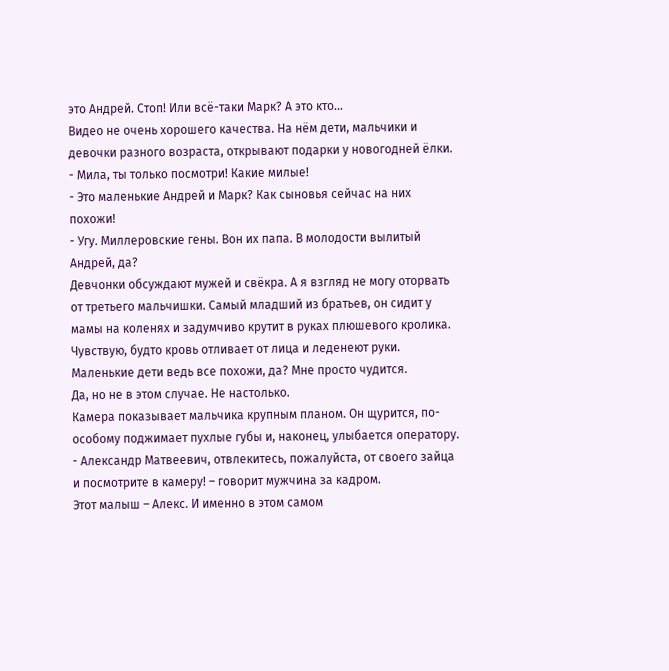это Андрей. Стоп! Или всё-таки Марк? А это кто…
Видео не очень хорошего качества. На нём дети, мальчики и девочки разного возраста, открывают подарки у новогодней ёлки.
- Мила, ты только посмотри! Какие милые!
- Это маленькие Андрей и Марк? Как сыновья сейчас на них похожи!
- Угу. Миллеровские гены. Вон их папа. В молодости вылитый Андрей, да?
Девчонки обсуждают мужей и свёкра. А я взгляд не могу оторвать от третьего мальчишки. Самый младший из братьев, он сидит у мамы на коленях и задумчиво крутит в руках плюшевого кролика.
Чувствую, будто кровь отливает от лица и леденеют руки.
Маленькие дети ведь все похожи, да? Мне просто чудится.
Да, но не в этом случае. Не настолько.
Камера показывает мальчика крупным планом. Он щурится, по-особому поджимает пухлые губы и, наконец, улыбается оператору.
- Александр Матвеевич, отвлекитесь, пожалуйста, от своего зайца и посмотрите в камеру! – говорит мужчина за кадром.
Этот малыш – Алекс. И именно в этом самом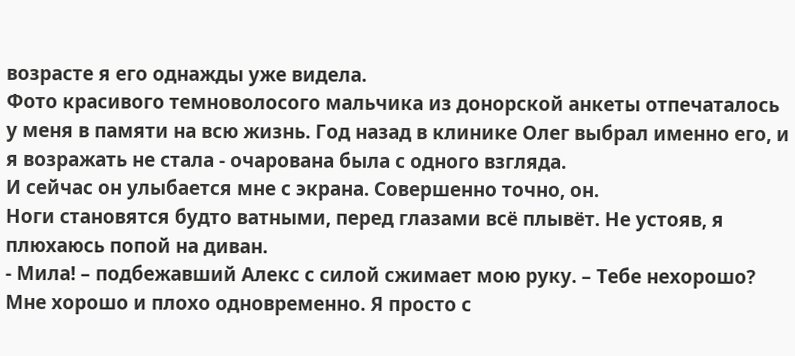возрасте я его однажды уже видела.
Фото красивого темноволосого мальчика из донорской анкеты отпечаталось у меня в памяти на всю жизнь. Год назад в клинике Олег выбрал именно его, и я возражать не стала - очарована была с одного взгляда.
И сейчас он улыбается мне с экрана. Совершенно точно, он.
Ноги становятся будто ватными, перед глазами всё плывёт. Не устояв, я плюхаюсь попой на диван.
- Мила! – подбежавший Алекс с силой сжимает мою руку. – Тебе нехорошо?
Мне хорошо и плохо одновременно. Я просто с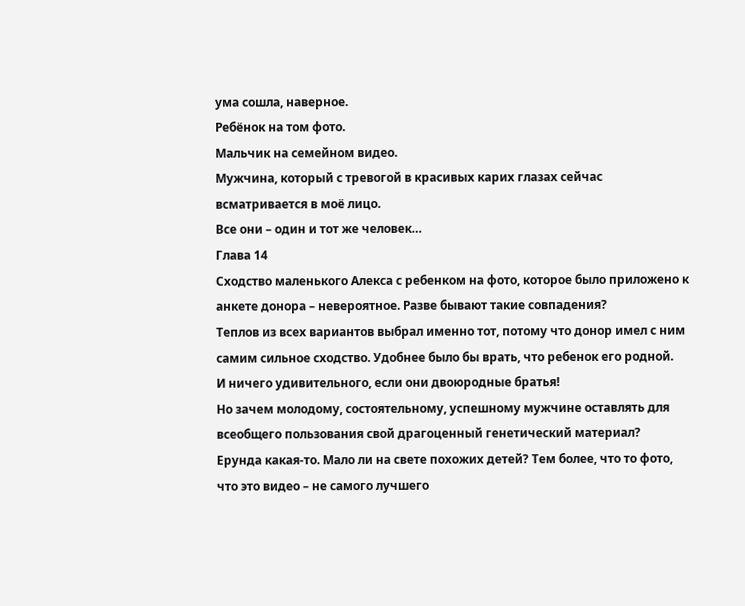ума сошла, наверное.
Ребёнок на том фото.
Мальчик на семейном видео.
Мужчина, который с тревогой в красивых карих глазах сейчас всматривается в моё лицо.
Все они – один и тот же человек…
Глава 14
Сходство маленького Алекса с ребенком на фото, которое было приложено к анкете донора – невероятное. Разве бывают такие совпадения?
Теплов из всех вариантов выбрал именно тот, потому что донор имел с ним самим сильное сходство. Удобнее было бы врать, что ребенок его родной.
И ничего удивительного, если они двоюродные братья!
Но зачем молодому, состоятельному, успешному мужчине оставлять для всеобщего пользования свой драгоценный генетический материал?
Ерунда какая-то. Мало ли на свете похожих детей? Тем более, что то фото, что это видео – не самого лучшего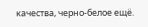качества, черно-белое ещё.